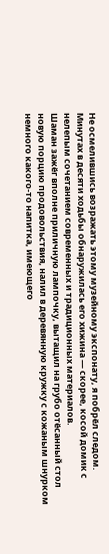Не осмелившись возражать этому музейному экспонату, я побрёл следом.
Минутах в десяти ходьбы обнаружилась его хижина — скорее, косой домик с нелепым сочетанием современных и традиционных материалов.
Шаман зажёг вполне приличную лампочку, вытащил на грубо отёсанный стол новую порцию продовольствия, налил в деревянную кружку с кожаным шнурком немного какого-то напитка, имеющего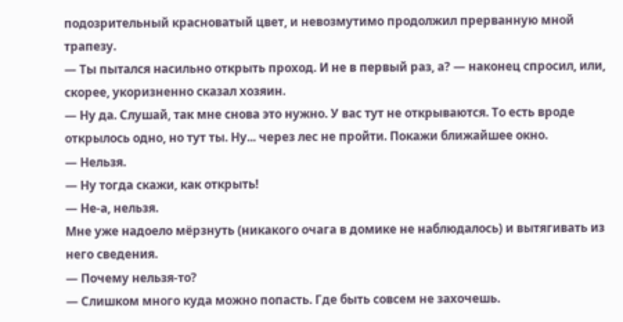подозрительный красноватый цвет, и невозмутимо продолжил прерванную мной трапезу.
— Ты пытался насильно открыть проход. И не в первый раз, а? — наконец спросил, или, скорее, укоризненно сказал хозяин.
— Ну да. Слушай, так мне снова это нужно. У вас тут не открываются. То есть вроде открылось одно, но тут ты. Ну... через лес не пройти. Покажи ближайшее окно.
— Нельзя.
— Ну тогда скажи, как открыть!
— Не-а, нельзя.
Мне уже надоело мёрзнуть (никакого очага в домике не наблюдалось) и вытягивать из него сведения.
— Почему нельзя-то?
— Слишком много куда можно попасть. Где быть совсем не захочешь.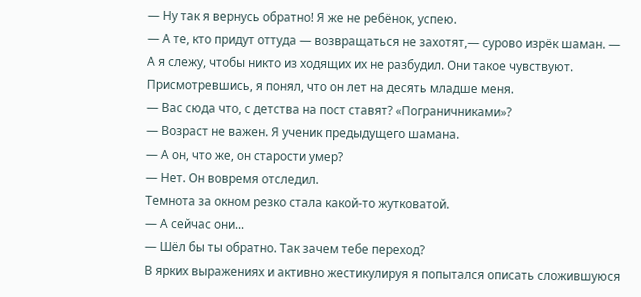— Ну так я вернусь обратно! Я же не ребёнок, успею.
— А те, кто придут оттуда — возвращаться не захотят,— сурово изрёк шаман. — А я слежу, чтобы никто из ходящих их не разбудил. Они такое чувствуют.
Присмотревшись, я понял, что он лет на десять младше меня.
— Вас сюда что, с детства на пост ставят? «Пограничниками»?
— Возраст не важен. Я ученик предыдущего шамана.
— А он, что же, он старости умер?
— Нет. Он вовремя отследил.
Темнота за окном резко стала какой-то жутковатой.
— А сейчас они...
— Шёл бы ты обратно. Так зачем тебе переход?
В ярких выражениях и активно жестикулируя я попытался описать сложившуюся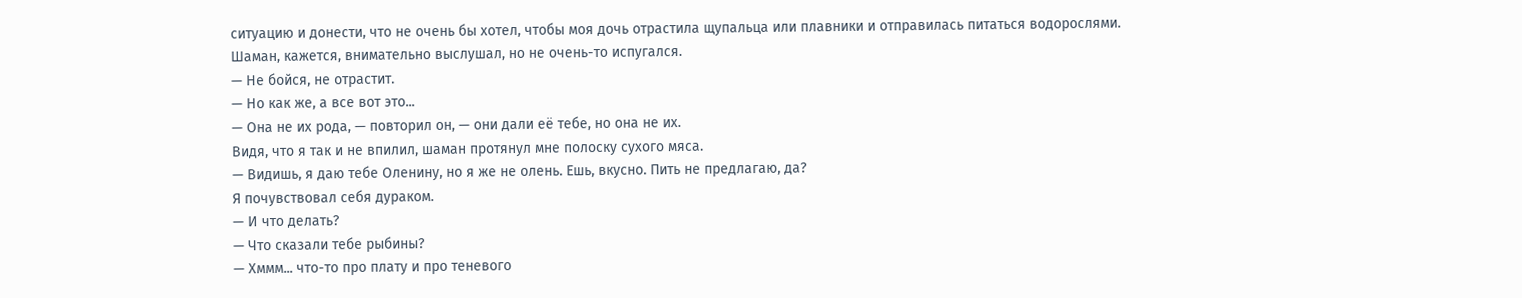ситуацию и донести, что не очень бы хотел, чтобы моя дочь отрастила щупальца или плавники и отправилась питаться водорослями.
Шаман, кажется, внимательно выслушал, но не очень-то испугался.
— Не бойся, не отрастит.
— Но как же, а все вот это...
— Она не их рода, — повторил он, — они дали её тебе, но она не их.
Видя, что я так и не впилил, шаман протянул мне полоску сухого мяса.
— Видишь, я даю тебе Оленину, но я же не олень. Ешь, вкусно. Пить не предлагаю, да?
Я почувствовал себя дураком.
— И что делать?
— Что сказали тебе рыбины?
— Хммм... что-то про плату и про теневого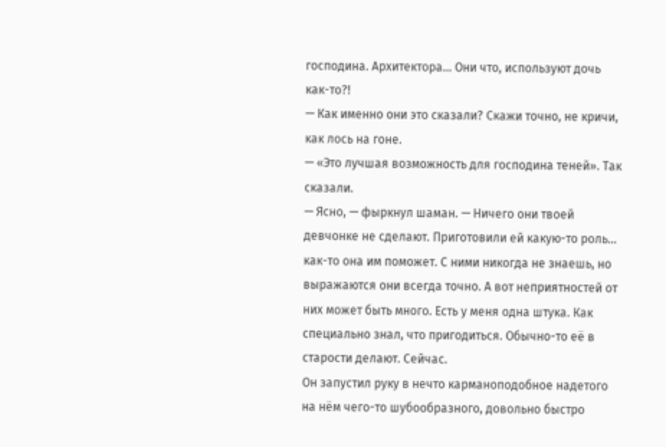господина. Архитектора… Они что, используют дочь как-то?!
— Как именно они это сказали? Скажи точно, не кричи, как лось на гоне.
— «Это лучшая возможность для господина теней». Так сказали.
— Ясно, — фыркнул шаман. — Ничего они твоей девчонке не сделают. Приготовили ей какую-то роль... как-то она им поможет. С ними никогда не знаешь, но выражаются они всегда точно. А вот неприятностей от них может быть много. Есть у меня одна штука. Как специально знал, что пригодиться. Обычно-то её в старости делают. Сейчас.
Он запустил руку в нечто карманоподобное надетого на нём чего-то шубообразного, довольно быстро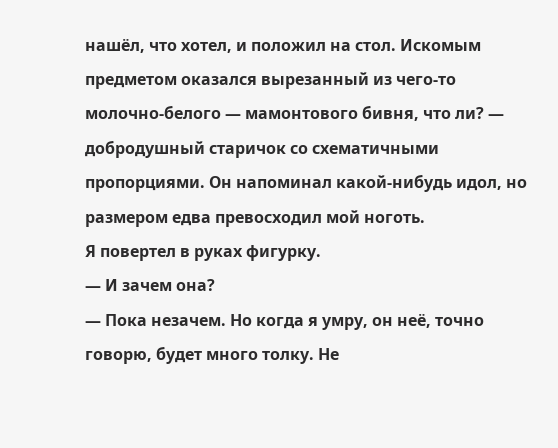нашёл, что хотел, и положил на стол. Искомым предметом оказался вырезанный из чего-то молочно-белого — мамонтового бивня, что ли? — добродушный старичок со схематичными пропорциями. Он напоминал какой-нибудь идол, но размером едва превосходил мой ноготь.
Я повертел в руках фигурку.
— И зачем она?
— Пока незачем. Но когда я умру, он неё, точно говорю, будет много толку. Не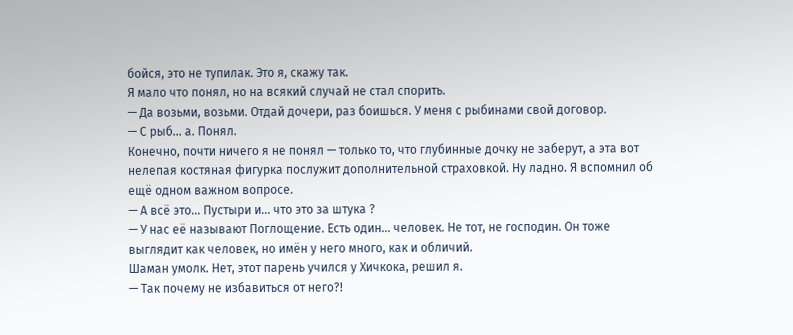бойся, это не тупилак. Это я, скажу так.
Я мало что понял, но на всякий случай не стал спорить.
— Да возьми, возьми. Отдай дочери, раз боишься. У меня с рыбинами свой договор.
— С рыб... а. Понял.
Конечно, почти ничего я не понял — только то, что глубинные дочку не заберут, а эта вот нелепая костяная фигурка послужит дополнительной страховкой. Ну ладно. Я вспомнил об ещё одном важном вопросе.
— А всё это... Пустыри и... что это за штука ?
— У нас её называют Поглощение. Есть один… человек. Не тот, не господин. Он тоже выглядит как человек, но имён у него много, как и обличий.
Шаман умолк. Нет, этот парень учился у Хичкока, решил я.
— Так почему не избавиться от него?!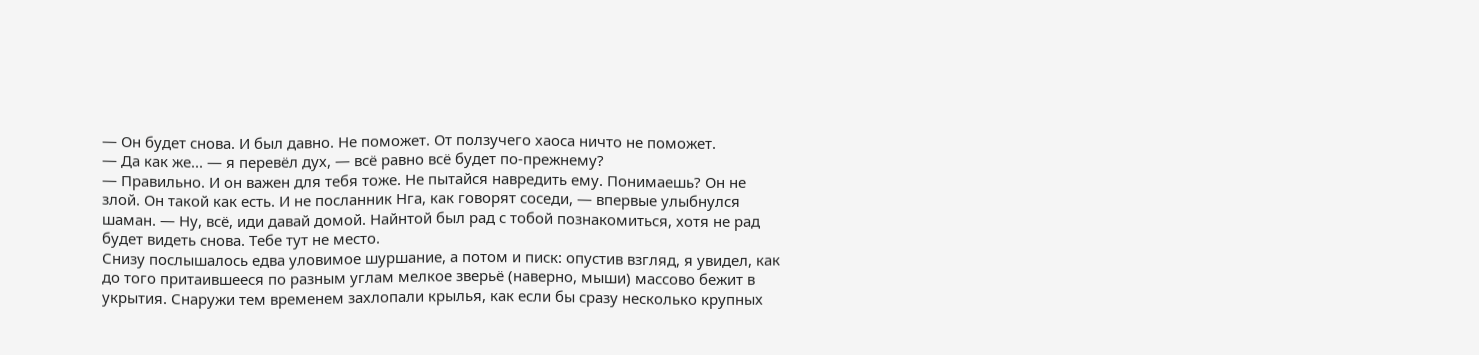— Он будет снова. И был давно. Не поможет. От ползучего хаоса ничто не поможет.
— Да как же... — я перевёл дух, — всё равно всё будет по-прежнему?
— Правильно. И он важен для тебя тоже. Не пытайся навредить ему. Понимаешь? Он не злой. Он такой как есть. И не посланник Нга, как говорят соседи, — впервые улыбнулся шаман. — Ну, всё, иди давай домой. Найнтой был рад с тобой познакомиться, хотя не рад будет видеть снова. Тебе тут не место.
Снизу послышалось едва уловимое шуршание, а потом и писк: опустив взгляд, я увидел, как до того притаившееся по разным углам мелкое зверьё (наверно, мыши) массово бежит в укрытия. Снаружи тем временем захлопали крылья, как если бы сразу несколько крупных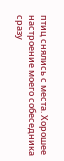птиц снялись с места. Хорошее настроение моего собеседника сразу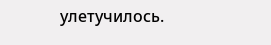улетучилось.